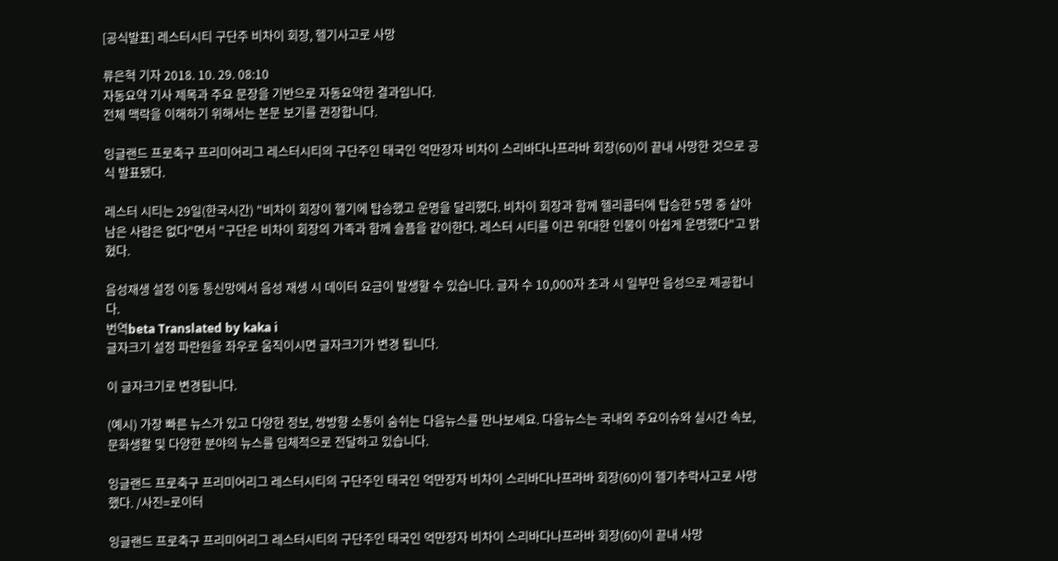[공식발표] 레스터시티 구단주 비차이 회장, 헬기사고로 사망

류은혁 기자 2018. 10. 29. 08:10
자동요약 기사 제목과 주요 문장을 기반으로 자동요약한 결과입니다.
전체 맥락을 이해하기 위해서는 본문 보기를 권장합니다.

잉글랜드 프로축구 프리미어리그 레스터시티의 구단주인 태국인 억만장자 비차이 스리바다나프라바 회장(60)이 끝내 사망한 것으로 공식 발표됐다.

레스터 시티는 29일(한국시간) "비차이 회장이 헬기에 탑승했고 운명을 달리했다. 비차이 회장과 함께 헬리콥터에 탑승한 5명 중 살아남은 사람은 없다"면서 "구단은 비차이 회장의 가족과 함께 슬픔을 같이한다. 레스터 시티를 이끈 위대한 인물이 아쉽게 운명했다"고 밝혔다.

음성재생 설정 이동 통신망에서 음성 재생 시 데이터 요금이 발생할 수 있습니다. 글자 수 10,000자 초과 시 일부만 음성으로 제공합니다.
번역beta Translated by kaka i
글자크기 설정 파란원을 좌우로 움직이시면 글자크기가 변경 됩니다.

이 글자크기로 변경됩니다.

(예시) 가장 빠른 뉴스가 있고 다양한 정보, 쌍방향 소통이 숨쉬는 다음뉴스를 만나보세요. 다음뉴스는 국내외 주요이슈와 실시간 속보, 문화생활 및 다양한 분야의 뉴스를 입체적으로 전달하고 있습니다.

잉글랜드 프로축구 프리미어리그 레스터시티의 구단주인 태국인 억만장자 비차이 스리바다나프라바 회장(60)이 헬기추락사고로 사망했다. /사진=로이터

잉글랜드 프로축구 프리미어리그 레스터시티의 구단주인 태국인 억만장자 비차이 스리바다나프라바 회장(60)이 끝내 사망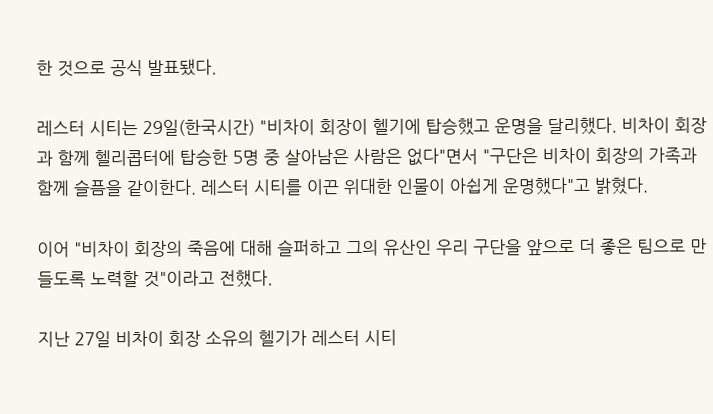한 것으로 공식 발표됐다.

레스터 시티는 29일(한국시간) "비차이 회장이 헬기에 탑승했고 운명을 달리했다. 비차이 회장과 함께 헬리콥터에 탑승한 5명 중 살아남은 사람은 없다"면서 "구단은 비차이 회장의 가족과 함께 슬픔을 같이한다. 레스터 시티를 이끈 위대한 인물이 아쉽게 운명했다"고 밝혔다.

이어 "비차이 회장의 죽음에 대해 슬퍼하고 그의 유산인 우리 구단을 앞으로 더 좋은 팀으로 만들도록 노력할 것"이라고 전했다.

지난 27일 비차이 회장 소유의 헬기가 레스터 시티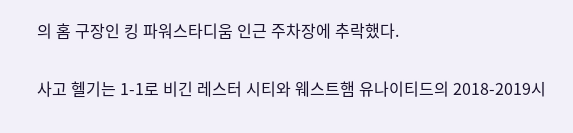의 홈 구장인 킹 파워스타디움 인근 주차장에 추락했다.

사고 헬기는 1-1로 비긴 레스터 시티와 웨스트햄 유나이티드의 2018-2019시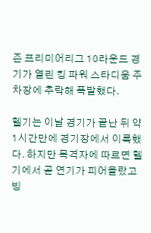즌 프리미어리그 10라운드 경기가 열린 킹 파워 스타디움 주차장에 추락해 폭발했다.

헬기는 이날 경기가 끝난 뒤 약 1시간만에 경기장에서 이륙했다. 하지만 목격자에 따르면 헬기에서 곧 연기가 피어올랐고 빙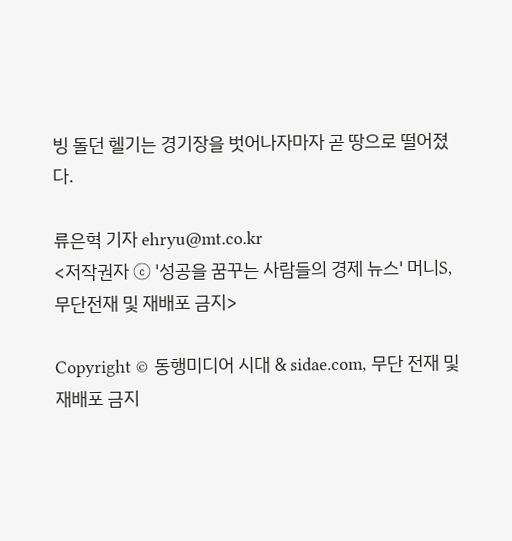빙 돌던 헬기는 경기장을 벗어나자마자 곧 땅으로 떨어졌다.

류은혁 기자 ehryu@mt.co.kr
<저작권자 ⓒ '성공을 꿈꾸는 사람들의 경제 뉴스' 머니S, 무단전재 및 재배포 금지>

Copyright © 동행미디어 시대 & sidae.com, 무단 전재 및 재배포 금지